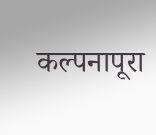कल्पनापूरा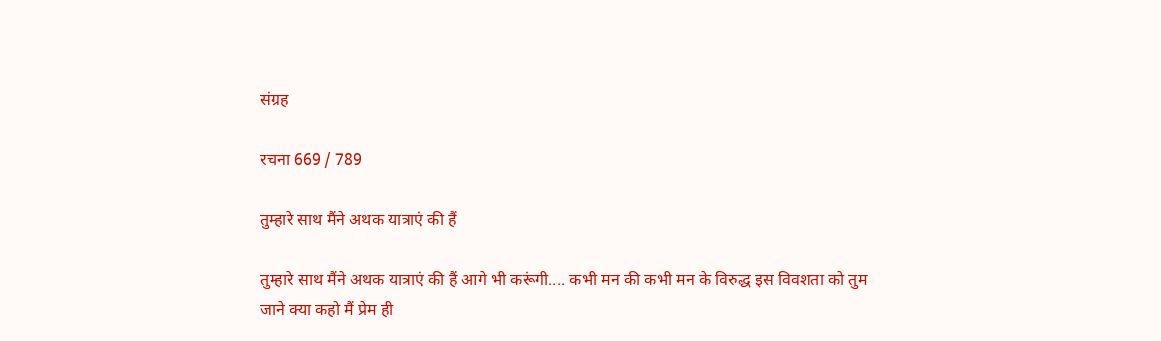संग्रह

रचना 669 / 789

तुम्हारे साथ मैंने अथक यात्राएं की हैं

तुम्हारे साथ मैंने अथक यात्राएं की हैं आगे भी करूंगी.... कभी मन की कभी मन के विरुद्ध इस विवशता को तुम जाने क्या कहो मैं प्रेम ही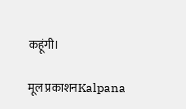कहूंगी।

मूल प्रकाशनKalpana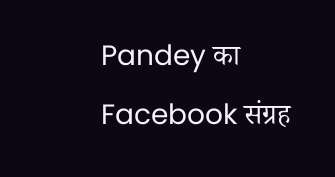Pandey का Facebook संग्रह